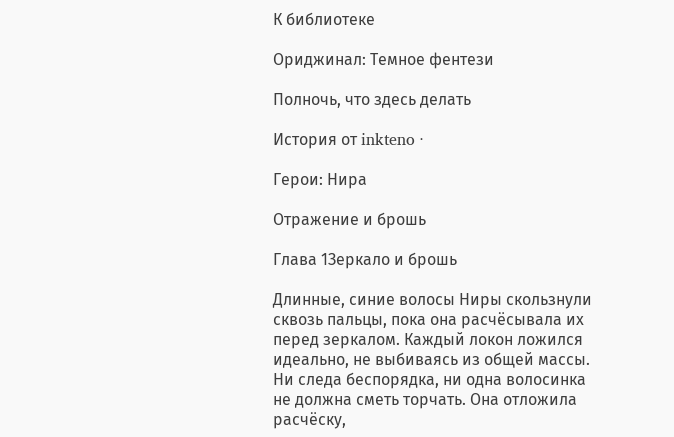К библиотеке

Ориджинал: Темное фентези

Полночь, что здесь делать

История от inkteno ·

Герои: Нира

Отражение и брошь

Глава 1Зеркало и брошь

Длинные, синие волосы Ниры скользнули сквозь пальцы, пока она расчёсывала их перед зеркалом. Каждый локон ложился идеально, не выбиваясь из общей массы. Ни следа беспорядка, ни одна волосинка не должна сметь торчать. Она отложила расчёску,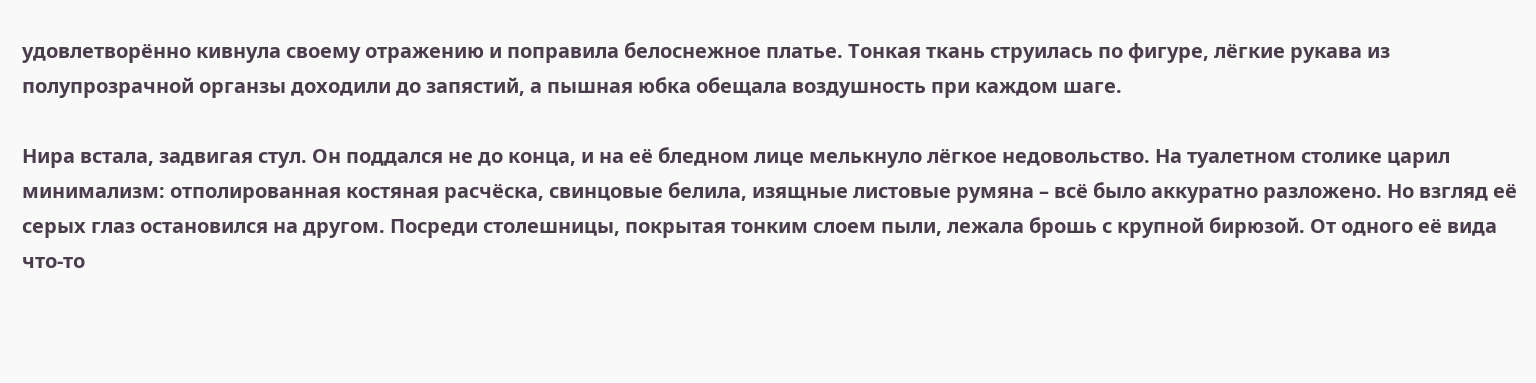удовлетворённо кивнула своему отражению и поправила белоснежное платье. Тонкая ткань струилась по фигуре, лёгкие рукава из полупрозрачной органзы доходили до запястий, а пышная юбка обещала воздушность при каждом шаге.

Нира встала, задвигая стул. Он поддался не до конца, и на её бледном лице мелькнуло лёгкое недовольство. На туалетном столике царил минимализм: отполированная костяная расчёска, свинцовые белила, изящные листовые румяна – всё было аккуратно разложено. Но взгляд её серых глаз остановился на другом. Посреди столешницы, покрытая тонким слоем пыли, лежала брошь с крупной бирюзой. От одного её вида что-то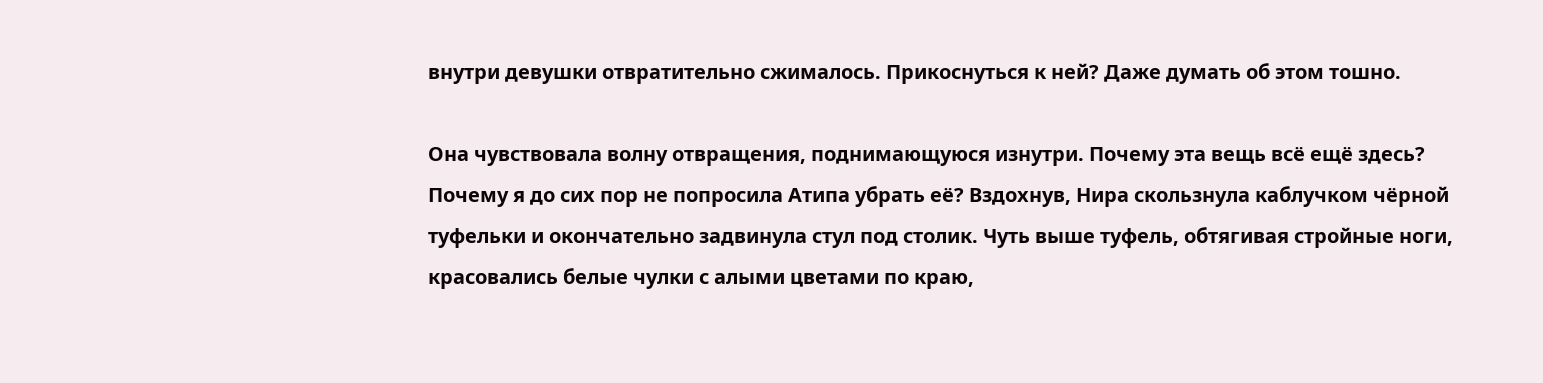внутри девушки отвратительно сжималось. Прикоснуться к ней? Даже думать об этом тошно.

Она чувствовала волну отвращения, поднимающуюся изнутри. Почему эта вещь всё ещё здесь? Почему я до сих пор не попросила Атипа убрать её? Вздохнув, Нира скользнула каблучком чёрной туфельки и окончательно задвинула стул под столик. Чуть выше туфель, обтягивая стройные ноги, красовались белые чулки с алыми цветами по краю,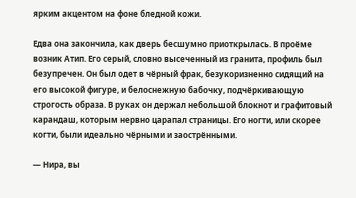ярким акцентом на фоне бледной кожи.

Едва она закончила, как дверь бесшумно приоткрылась. В проёме возник Атип. Его серый, словно высеченный из гранита, профиль был безупречен. Он был одет в чёрный фрак, безукоризненно сидящий на его высокой фигуре, и белоснежную бабочку, подчёркивающую строгость образа. В руках он держал небольшой блокнот и графитовый карандаш, которым нервно царапал страницы. Его ногти, или скорее когти, были идеально чёрными и заострёнными.

— Нира, вы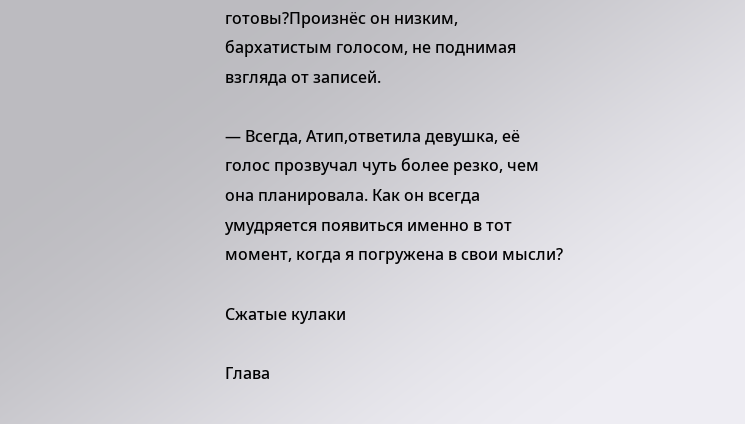готовы?Произнёс он низким, бархатистым голосом, не поднимая взгляда от записей.

— Всегда, Атип,ответила девушка, её голос прозвучал чуть более резко, чем она планировала. Как он всегда умудряется появиться именно в тот момент, когда я погружена в свои мысли?

Сжатые кулаки

Глава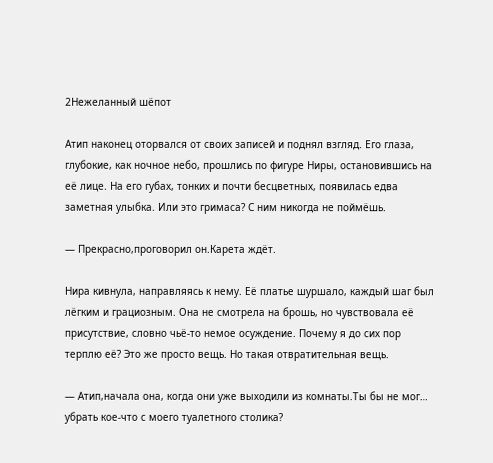2Нежеланный шёпот

Атип наконец оторвался от своих записей и поднял взгляд. Его глаза, глубокие, как ночное небо, прошлись по фигуре Ниры, остановившись на её лице. На его губах, тонких и почти бесцветных, появилась едва заметная улыбка. Или это гримаса? С ним никогда не поймёшь.

— Прекрасно,проговорил он.Карета ждёт.

Нира кивнула, направляясь к нему. Её платье шуршало, каждый шаг был лёгким и грациозным. Она не смотрела на брошь, но чувствовала её присутствие, словно чьё-то немое осуждение. Почему я до сих пор терплю её? Это же просто вещь. Но такая отвратительная вещь.

— Атип,начала она, когда они уже выходили из комнаты.Ты бы не мог… убрать кое-что с моего туалетного столика?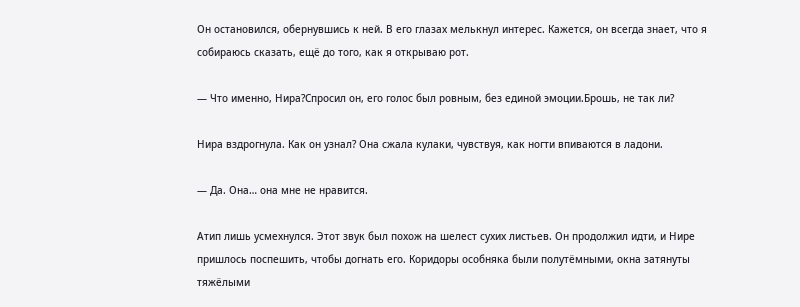Он остановился, обернувшись к ней. В его глазах мелькнул интерес. Кажется, он всегда знает, что я собираюсь сказать, ещё до того, как я открываю рот.

— Что именно, Нира?Спросил он, его голос был ровным, без единой эмоции.Брошь, не так ли?

Нира вздрогнула. Как он узнал? Она сжала кулаки, чувствуя, как ногти впиваются в ладони.

— Да. Она… она мне не нравится.

Атип лишь усмехнулся. Этот звук был похож на шелест сухих листьев. Он продолжил идти, и Нире пришлось поспешить, чтобы догнать его. Коридоры особняка были полутёмными, окна затянуты тяжёлыми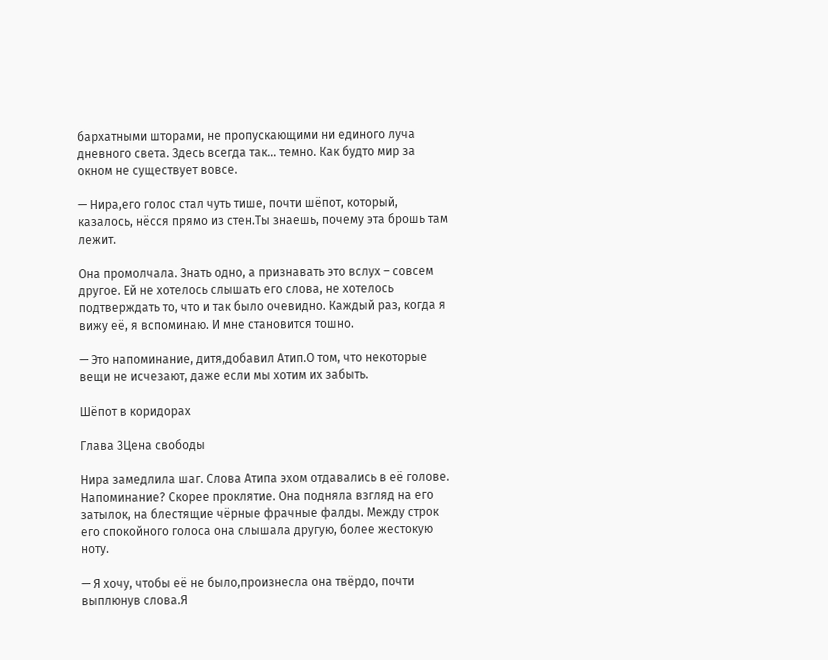бархатными шторами, не пропускающими ни единого луча дневного света. Здесь всегда так… темно. Как будто мир за окном не существует вовсе.

— Нира,его голос стал чуть тише, почти шёпот, который, казалось, нёсся прямо из стен.Ты знаешь, почему эта брошь там лежит.

Она промолчала. Знать одно, а признавать это вслух – совсем другое. Ей не хотелось слышать его слова, не хотелось подтверждать то, что и так было очевидно. Каждый раз, когда я вижу её, я вспоминаю. И мне становится тошно.

— Это напоминание, дитя,добавил Атип.О том, что некоторые вещи не исчезают, даже если мы хотим их забыть.

Шёпот в коридорах

Глава 3Цена свободы

Нира замедлила шаг. Слова Атипа эхом отдавались в её голове. Напоминание? Скорее проклятие. Она подняла взгляд на его затылок, на блестящие чёрные фрачные фалды. Между строк его спокойного голоса она слышала другую, более жестокую ноту.

— Я хочу, чтобы её не было,произнесла она твёрдо, почти выплюнув слова.Я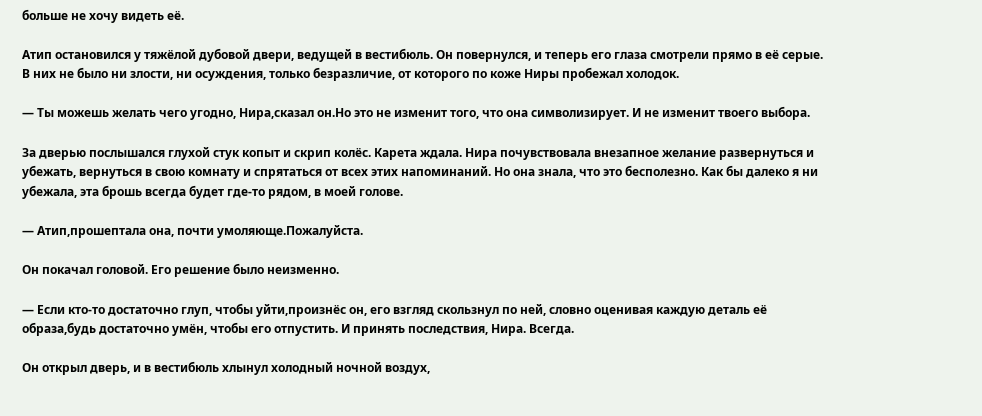больше не хочу видеть её.

Атип остановился у тяжёлой дубовой двери, ведущей в вестибюль. Он повернулся, и теперь его глаза смотрели прямо в её серые. В них не было ни злости, ни осуждения, только безразличие, от которого по коже Ниры пробежал холодок.

— Ты можешь желать чего угодно, Нира,сказал он.Но это не изменит того, что она символизирует. И не изменит твоего выбора.

За дверью послышался глухой стук копыт и скрип колёс. Карета ждала. Нира почувствовала внезапное желание развернуться и убежать, вернуться в свою комнату и спрятаться от всех этих напоминаний. Но она знала, что это бесполезно. Как бы далеко я ни убежала, эта брошь всегда будет где-то рядом, в моей голове.

— Атип,прошептала она, почти умоляюще.Пожалуйста.

Он покачал головой. Его решение было неизменно.

— Если кто-то достаточно глуп, чтобы уйти,произнёс он, его взгляд скользнул по ней, словно оценивая каждую деталь её образа,будь достаточно умён, чтобы его отпустить. И принять последствия, Нира. Всегда.

Он открыл дверь, и в вестибюль хлынул холодный ночной воздух,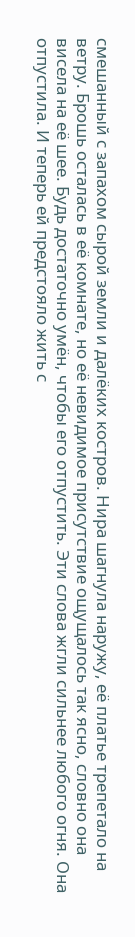смешанный с запахом сырой земли и далёких костров. Нира шагнула наружу, её платье трепетало на ветру. Брошь осталась в её комнате, но её невидимое присутствие ощущалось так ясно, словно она висела на её шее. Будь достаточно умён, чтобы его отпустить. Эти слова жгли сильнее любого огня. Она отпустила. И теперь ей предстояло жить с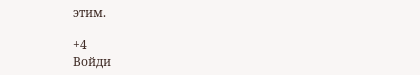этим.

+4
Войди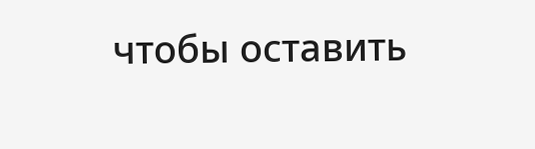чтобы оставить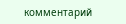комментарий